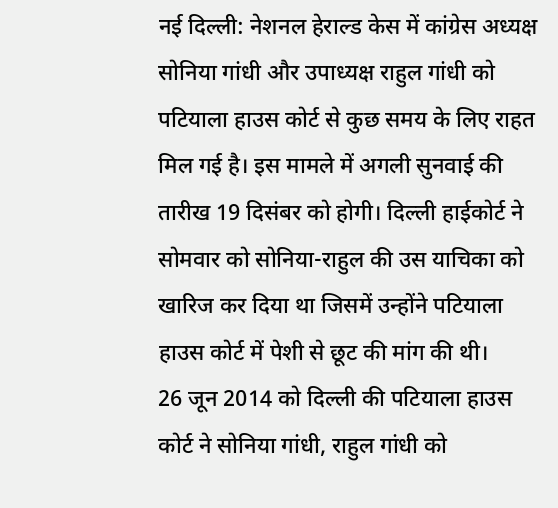नई दिल्ली: नेशनल हेराल्ड केस में कांग्रेस अध्यक्ष सोनिया गांधी और उपाध्यक्ष राहुल गांधी को पटियाला हाउस कोर्ट से कुछ समय के लिए राहत मिल गई है। इस मामले में अगली सुनवाई की तारीख 19 दिसंबर को होगी। दिल्ली हाईकोर्ट ने सोमवार को सोनिया-राहुल की उस याचिका को खारिज कर दिया था जिसमें उन्होंने पटियाला हाउस कोर्ट में पेशी से छूट की मांग की थी।
26 जून 2014 को दिल्ली की पटियाला हाउस कोर्ट ने सोनिया गांधी, राहुल गांधी को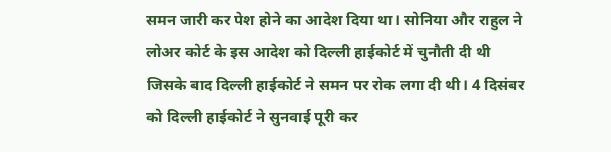समन जारी कर पेश होने का आदेश दिया था। सोनिया और राहुल ने लोअर कोर्ट के इस आदेश को दिल्ली हाईकोर्ट में चुनौती दी थी जिसके बाद दिल्ली हाईकोर्ट ने समन पर रोक लगा दी थी। 4 दिसंबर को दिल्ली हाईकोर्ट ने सुनवाई पूरी कर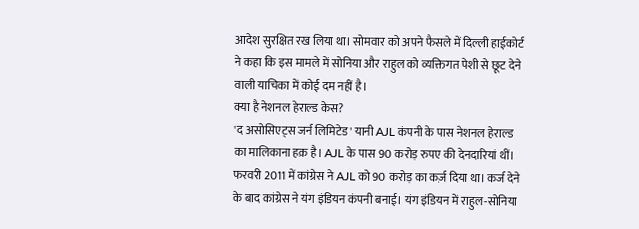आदेश सुरक्षित रख लिया था। सोमवार को अपने फैसले में दिल्ली हाईकोर्ट ने कहा कि इस मामले में सोनिया और राहुल को व्यक्तिगत पेशी से छूट देने वाली याचिका में कोई दम नहीं है।
क्या है नेशनल हेराल्ड केस?
'द असोसिएट्स जर्न लिमिटेड' यानी AJL कंपनी के पास नेशनल हेराल्ड का मालिकाना हक़ है। AJL के पास 90 करोड़ रुपए की देनदारियां थीं। फरवरी 2011 में कांग्रेस ने AJL को 90 करोड़ का कर्ज़ दिया था। कर्ज देने के बाद कांग्रेस ने यंग इंडियन कंपनी बनाई। यंग इंडियन में राहुल-सोनिया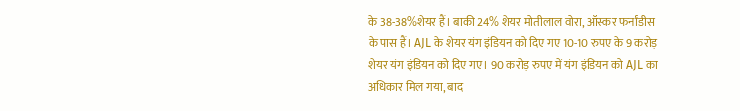के 38-38%शेयर हैं। बाकी 24% शेयर मोतीलाल वोरा, ऑस्कर फर्नांडीस के पास हैं। AJL के शेयर यंग इंडियन को दिए गए 10-10 रुपए के 9 करोड़ शेयर यंग इंडियन को दिए गए। 90 करोड़ रुपए में यंग इंडियन को AJL का अधिकार मिल गया, बाद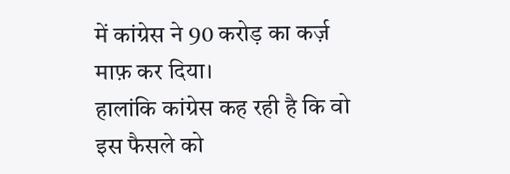में कांग्रेस ने 90 करोड़ का कर्ज़ माफ़ कर दिया।
हालांकि कांग्रेस कह रही है कि वो इस फैसले को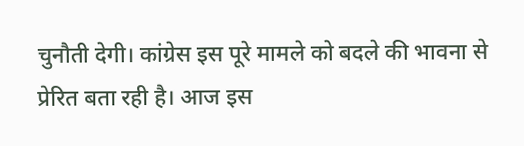चुनौती देगी। कांग्रेस इस पूरे मामले को बदले की भावना से प्रेरित बता रही है। आज इस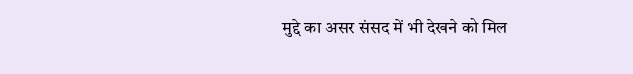मुद्दे का असर संसद में भी देखने को मिल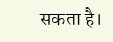सकता है।